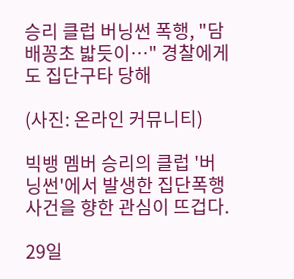승리 클럽 버닝썬 폭행, "담배꽁초 밟듯이…" 경찰에게도 집단구타 당해

(사진: 온라인 커뮤니티)

빅뱅 멤버 승리의 클럽 '버닝썬'에서 발생한 집단폭행 사건을 향한 관심이 뜨겁다.

29일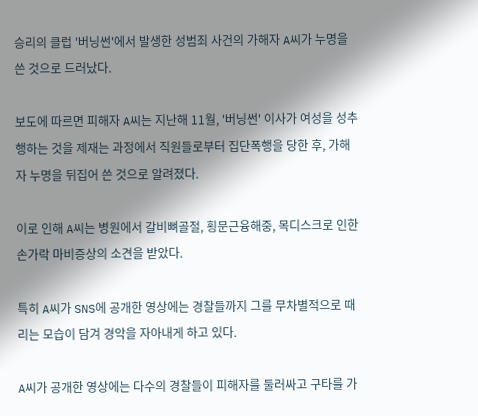승리의 클럽 '버닝썬'에서 발생한 성범죄 사건의 가해자 A씨가 누명을 쓴 것으로 드러났다.

보도에 따르면 피해자 A씨는 지난해 11월, '버닝썬' 이사가 여성을 성추행하는 것을 제재는 과정에서 직원들로부터 집단폭행을 당한 후, 가해자 누명을 뒤집어 쓴 것으로 알려졌다.

이로 인해 A씨는 병원에서 갈비뼈골절, 횡문근융해중, 목디스크로 인한 손가락 마비증상의 소견을 받았다.

특히 A씨가 SNS에 공개한 영상에는 경찰들까지 그를 무차별적으로 때리는 모습이 담겨 경악을 자아내게 하고 있다.

A씨가 공개한 영상에는 다수의 경찰들이 피해자를 둘러싸고 구타를 가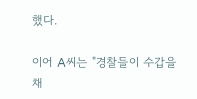했다.

이어 A씨는 "경찰들이 수갑을 채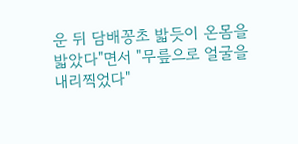운 뒤 담배꽁초 밟듯이 온몸을 밟았다"면서 "무릎으로 얼굴을 내리찍었다"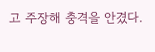고 주장해 충격을 안겼다.